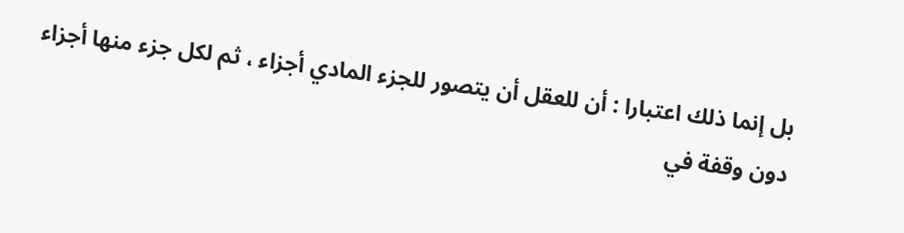بل إنما ذلك اعتبارا : أن للعقل أن يتصور للجزء المادي أجزاء ، ثم لكل جزء منها أجزاء دون وقفة في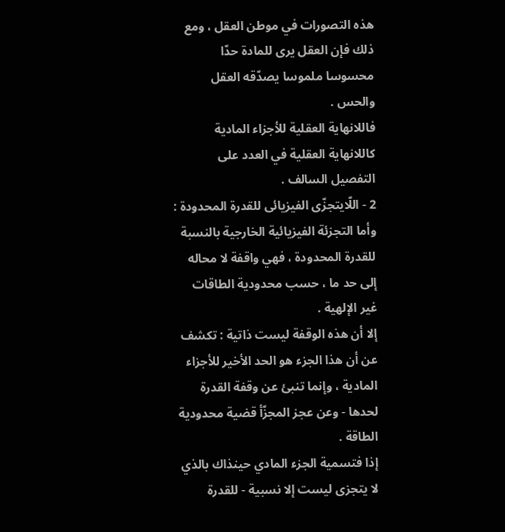هذه التصورات في موطن العقل ، ومع ذلك فإن العقل يرى للمادة حدّا محسوسا ملموسا يصدّقه العقل والحس .
فاللانهاية العقلية للأجزاء المادية كاللانهاية العقلية في العدد على التفصيل السالف .
2 - اللّايتجزّى الفيزيائى للقدرة المحدودة :
وأما التجزئة الفيزيائية الخارجية بالنسبة للقدرة المحدودة ، فهي واقفة لا محاله إلى حد ما ، حسب محدودية الطاقات غير الإلهية .
إلا أن هذه الوقفة ليست ذاتية : تكشف عن أن هذا الجزء هو الحد الأخير للأجزاء المادية ، وإنما تنبئ عن وقفة القدرة لحدها - وعن عجز المجزّأ قضية محدودية الطاقة .
إذا فتسمية الجزء المادي حينذاك بالذي لا يتجزى ليست إلا نسبية - للقدرة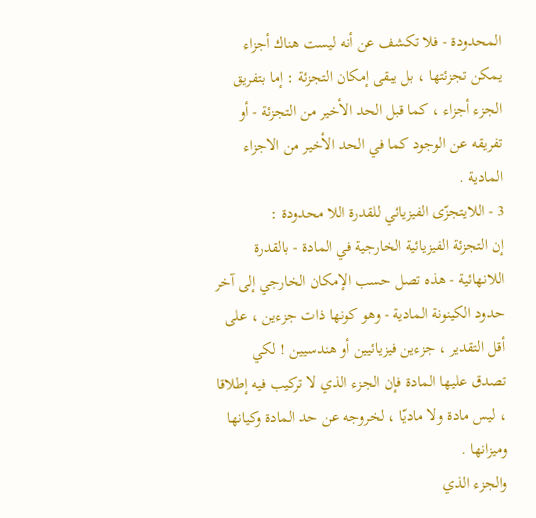المحدودة - فلا تكشف عن أنه ليست هناك أجزاء يمكن تجزئتها ، بل يبقى إمكان التجزئة : إما بتفريق الجزء أجزاء ، كما قبل الحد الأخير من التجزئة - أو تفريقه عن الوجود كما في الحد الأخير من الاجزاء المادية .
3 - اللايتجزّى الفيزيائي للقدرة اللا محدودة :
إن التجزئة الفيزيائية الخارجية في المادة - بالقدرة اللانهائية - هذه تصل حسب الإمكان الخارجي إلى آخر حدود الكينونة المادية - وهو كونها ذات جزءين ، على أقل التقدير ، جزءين فيزيائيين أو هندسيين ! لكي تصدق عليها المادة فإن الجزء الذي لا تركيب فيه إطلاقا ، ليس مادة ولا ماديّا ، لخروجه عن حد المادة وكيانها وميزانها .
والجزء الذي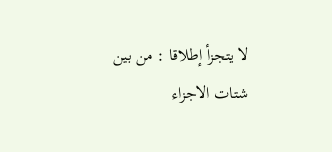لا يتجزأ إطلاقا : من بين شتات الاجزاء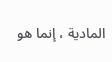المادية ، إنما هو